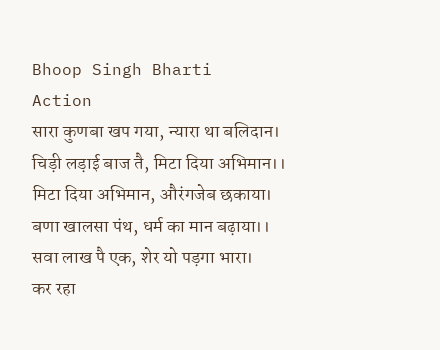Bhoop Singh Bharti
Action
सारा कुणबा खप गया, न्यारा था बलिदान।
चिड़ी लड़ाई बाज तै, मिटा दिया अभिमान।।
मिटा दिया अभिमान, औरंगजेब छकाया।
बणा खालसा पंथ, धर्म का मान बढ़ाया।।
सवा लाख पै एक, शेर यो पड़गा भारा।
कर रहा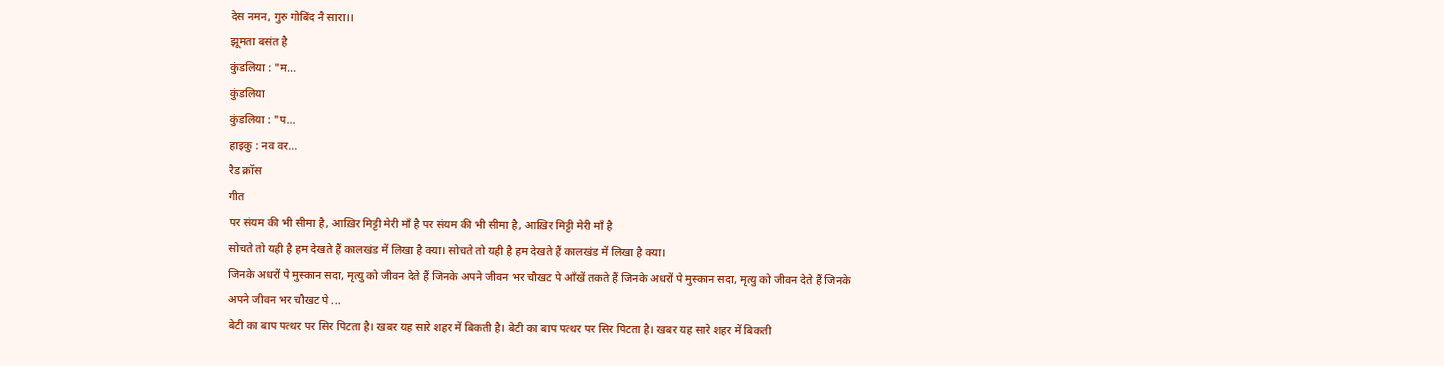देस नमन, गुरु गोबिंद नै सारा।।
झूमता बसंत है
कुंडलिया : "म...
कुंडलिया
कुंडलिया : "प...
हाइकु : नव वर...
रैड क्रॉस
गीत
पर संयम की भी सीमा है, आख़िर मिट्टी मेरी माँ है पर संयम की भी सीमा है, आख़िर मिट्टी मेरी माँ है
सोचते तो यही है हम देखते हैं कालखंड में लिखा है क्या। सोचते तो यही है हम देखते हैं कालखंड में लिखा है क्या।
जिनके अधरों पे मुस्कान सदा, मृत्यु को जीवन देते हैं जिनके अपने जीवन भर चौखट पे ऑंखें तकते हैं जिनके अधरों पे मुस्कान सदा, मृत्यु को जीवन देते हैं जिनके अपने जीवन भर चौखट पे ...
बेटी का बाप पत्थर पर सिर पिटता है। खबर यह सारे शहर में बिकती है। बेटी का बाप पत्थर पर सिर पिटता है। खबर यह सारे शहर में बिकती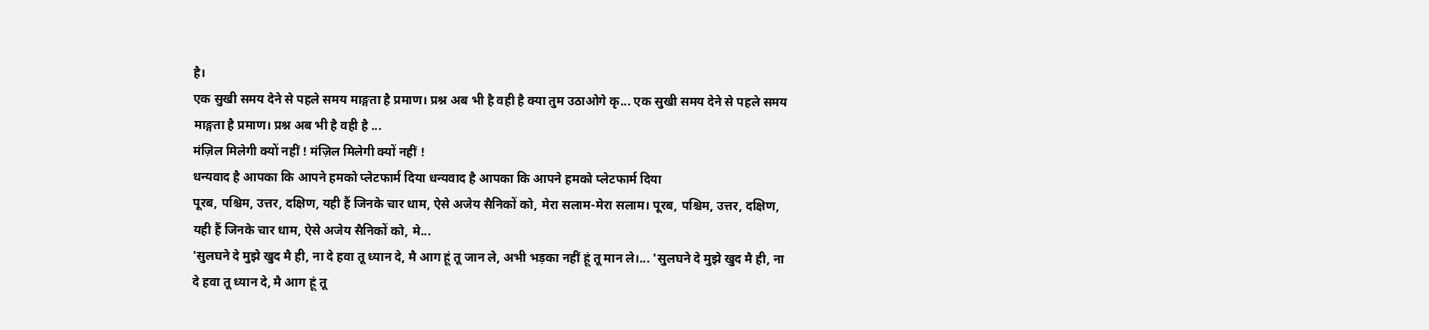है।
एक सुखी समय देने से पहले समय माङ्गता है प्रमाण। प्रश्न अब भी है वही है क्या तुम उठाओगे कृ... एक सुखी समय देने से पहले समय माङ्गता है प्रमाण। प्रश्न अब भी है वही है ...
मंज़िल मिलेगी क्यों नहीं ! मंज़िल मिलेगी क्यों नहीं !
धन्यवाद है आपका कि आपने हमको प्लेटफार्म दिया धन्यवाद है आपका कि आपने हमको प्लेटफार्म दिया
पूरब, पश्चिम, उत्तर, दक्षिण, यही हैं जिनके चार धाम, ऐसे अजेय सैनिकों को, मेरा सलाम-मेरा सलाम। पूरब, पश्चिम, उत्तर, दक्षिण, यही हैं जिनके चार धाम, ऐसे अजेय सैनिकों को, मे...
'सुलघने दे मुझे खुद मै ही, ना दे हवा तू ध्यान दे, मै आग हूं तू जान ले, अभी भड़का नहीं हूं तू मान ले।... 'सुलघने दे मुझे खुद मै ही, ना दे हवा तू ध्यान दे, मै आग हूं तू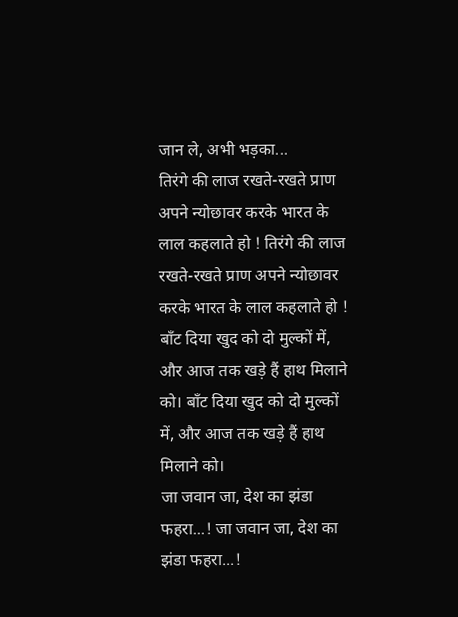जान ले, अभी भड़का...
तिरंगे की लाज रखते-रखते प्राण अपने न्योछावर करके भारत के लाल कहलाते हो ! तिरंगे की लाज रखते-रखते प्राण अपने न्योछावर करके भारत के लाल कहलाते हो !
बाँट दिया खुद को दो मुल्कों में, और आज तक खड़े हैं हाथ मिलाने को। बाँट दिया खुद को दो मुल्कों में, और आज तक खड़े हैं हाथ मिलाने को।
जा जवान जा, देश का झंडा फहरा...! जा जवान जा, देश का झंडा फहरा...!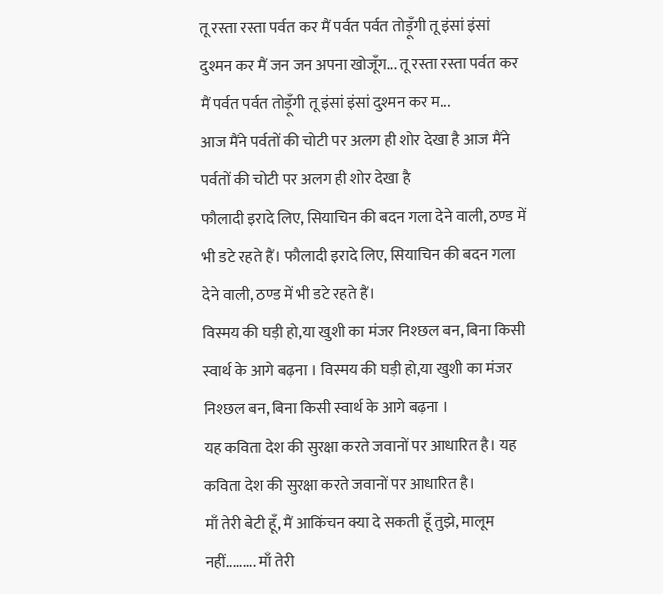तू रस्ता रस्ता पर्वत कर मैं पर्वत पर्वत तोड़ूँगी तू इंसां इंसां दुश्मन कर मैं जन जन अपना खोजूँग... तू रस्ता रस्ता पर्वत कर मैं पर्वत पर्वत तोड़ूँगी तू इंसां इंसां दुश्मन कर म...
आज मैंने पर्वतों की चोटी पर अलग ही शोर देखा है आज मैंने पर्वतों की चोटी पर अलग ही शोर देखा है
फौलादी इरादे लिए, सियाचिन की बदन गला देने वाली, ठण्ड में भी डटे रहते हैं। फौलादी इरादे लिए, सियाचिन की बदन गला देने वाली, ठण्ड में भी डटे रहते हैं।
विस्मय की घड़ी हो,या खुशी का मंजर निश्छल बन, बिना किसी स्वार्थ के आगे बढ़ना । विस्मय की घड़ी हो,या खुशी का मंजर निश्छल बन, बिना किसी स्वार्थ के आगे बढ़ना ।
यह कविता देश की सुरक्षा करते जवानों पर आधारित है। यह कविता देश की सुरक्षा करते जवानों पर आधारित है।
माँ तेरी बेटी हूँ, मैं आकिंचन क्या दे सकती हूँ तुझे, मालूम नहीं......... माँ तेरी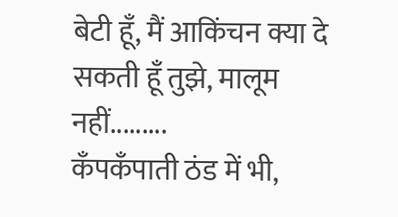बेटी हूँ, मैं आकिंचन क्या दे सकती हूँ तुझे, मालूम नहीं.........
कँपकँपाती ठंड में भी,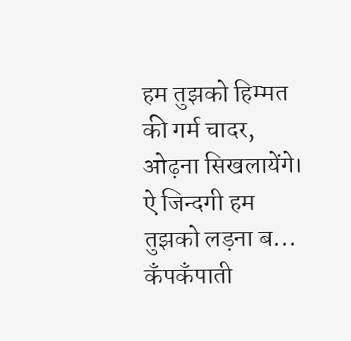हम तुझको हिम्मत की गर्म चादर, ओढ़ना सिखलायेंगे। ऐ जिन्दगी हम तुझको लड़ना ब... कँपकँपाती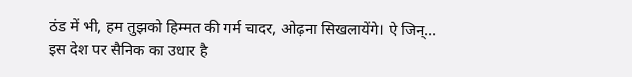ठंड में भी, हम तुझको हिम्मत की गर्म चादर, ओढ़ना सिखलायेंगे। ऐ जिन्...
इस देश पर सैनिक का उधार है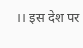।। इस देश पर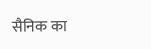सैनिक का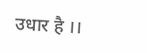उधार है ।।